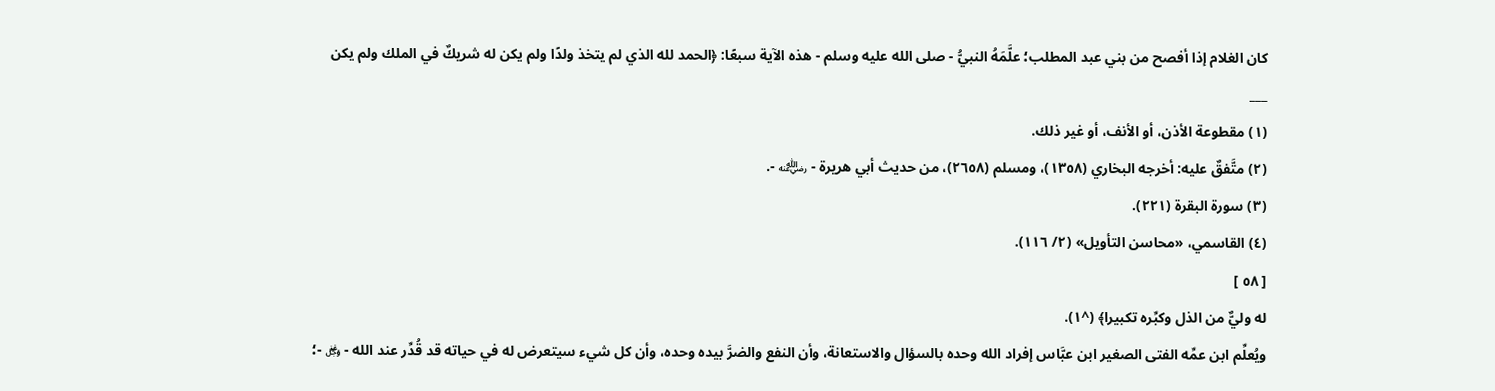كان الغلام إذا أفصح من بني عبد المطلب؛ علَّمَهُ النبيُّ - صلى الله عليه وسلم - هذه الآية سبعًا: ﴿الحمد لله الذي لم يتخذ ولدًا ولم يكن له شريكٌ في الملك ولم يكن
___
(١) مقطوعة الأذن، أو الأنف، أو غير ذلك.
(٢) متَّفقٌ عليه: أخرجه البخاري (١٣٥٨)، ومسلم (٢٦٥٨)، من حديث أبي هريرة - ﵁ -.
(٣) سورة البقرة (٢٢١).
(٤) القاسمي، «محاسن التأويل» (٢/ ١١٦).
[ ٥٨ ]
له وليٌّ من الذل وكبِّره تكبيرا﴾ (^١).
ويُعلِّم ابن عمِّه الفتى الصغير ابن عبَّاس إفراد الله وحده بالسؤال والاستعانة، وأن النفع والضرَّ بيده وحده، وأن كل شيء سيتعرض له في حياته قد قُدِّر عند الله - ﷿ -؛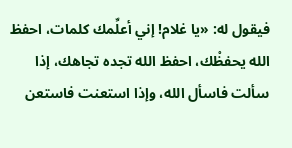فيقول له: «يا غلام! إني أعلِّمك كلمات، احفظ الله يحفظْك، احفظ الله تجده تجاهك، إذا سألت فاسأل الله، وإذا استعنت فاستعن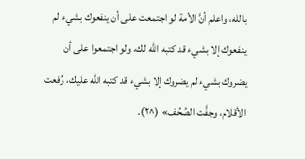بالله، واعلم أنَّ الأمة لو اجتمعت على أن ينفعوك بشيء لم ينفعوك إلا بشيء قد كتبه الله لك، ولو اجتمعوا على أن يضروك بشيء لم يضروك إلا بشيء قد كتبه الله عليك، رُفعت الأقلام، وجفَّت الصُحُف» (^٢).